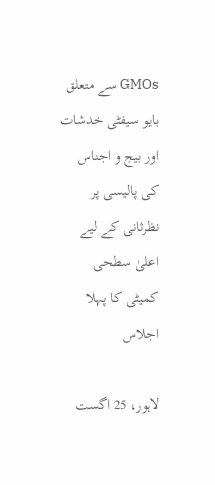GMOs سے متعلق بایو سیفٹی خدشات اور بیج و اجناس کی پالیسی پر نظرثانی کے لیے اعلیٰ سطحی کمیٹی کا پہلا اجلاس

لاہور، 25 اگست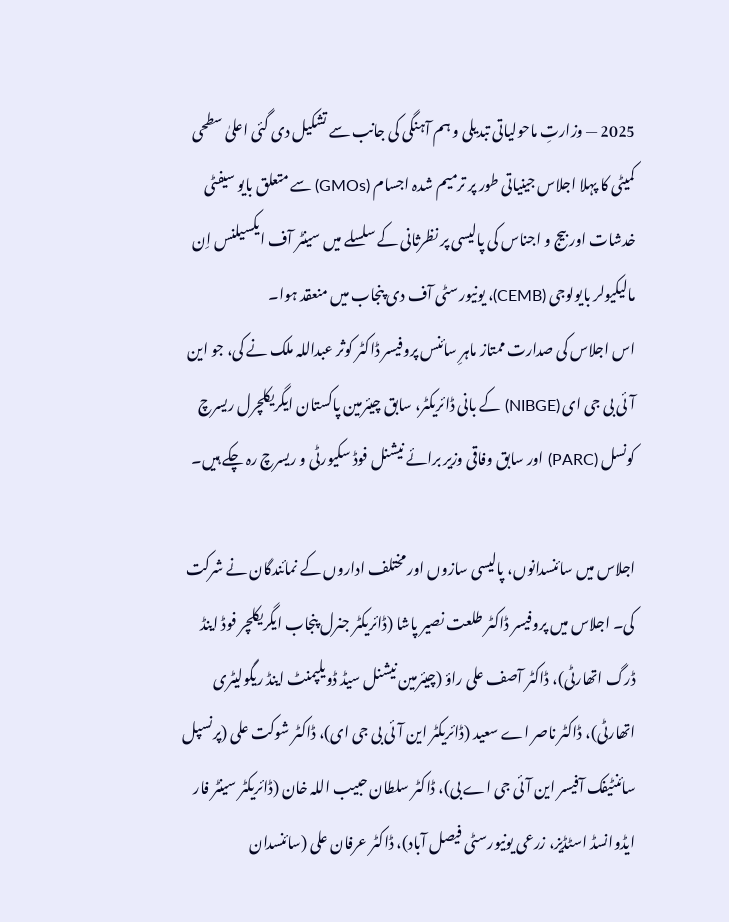2025 — وزارتِ ماحولیاتی تبدیلی و ہم آہنگی کی جانب سے تشکیل دی گئی اعلیٰ سطحی کمیٹی کا پہلا اجلاس جینیاتی طور پر ترمیم شدہ اجسام (GMOs) سے متعلق بایو سیفٹی خدشات اور بیج و اجناس کی پالیسی پر نظرثانی کے سلسلے میں سینٹر آف ایکسیلنس اِن مالیکیولر بایولوجی (CEMB)، یونیورسٹی آف دی پنجاب میں منعقد ہوا۔
اس اجلاس کی صدارت ممتاز ماہرِ سائنس پروفیسر ڈاکٹر کوثر عبداللہ ملک نے کی، جو این آئی بی جی ای (NIBGE) کے بانی ڈائریکٹر، سابق چیئرمین پاکستان ایگریکلچرل ریسرچ کونسل (PARC) اور سابق وفاقی وزیر برائے نیشنل فوڈ سکیورٹی و ریسرچ رہ چکے ہیں۔

اجلاس میں سائنسدانوں، پالیسی سازوں اور مختلف اداروں کے نمائندگان نے شرکت کی۔ اجلاس میں پروفیسر ڈاکٹر طلعت نصیر پاشا (ڈائریکٹر جنرل پنجاب ایگریکلچر فوڈ اینڈ ڈرگ اتھارٹی)، ڈاکٹر آصف علی راؤ (چیئرمین نیشنل سیڈ ڈویلپمنٹ اینڈ ریگولیٹری اتھارٹی)، ڈاکٹر ناصر اے سعید (ڈائریکٹر این آئی بی جی ای)، ڈاکٹر شوکت علی (پرنسپل سائنٹیفک آفیسر این آئی جی اے بی)، ڈاکٹر سلطان حبیب اللہ خان (ڈائریکٹر سینٹر فار ایڈوانسڈ اسٹڈیز، زرعی یونیورسٹی فیصل آباد)، ڈاکٹر عرفان علی (سائنسدان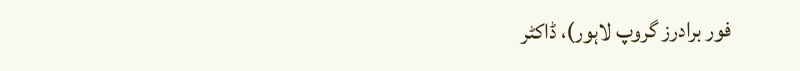فور برادرز گروپ لاہور)، ڈاکٹر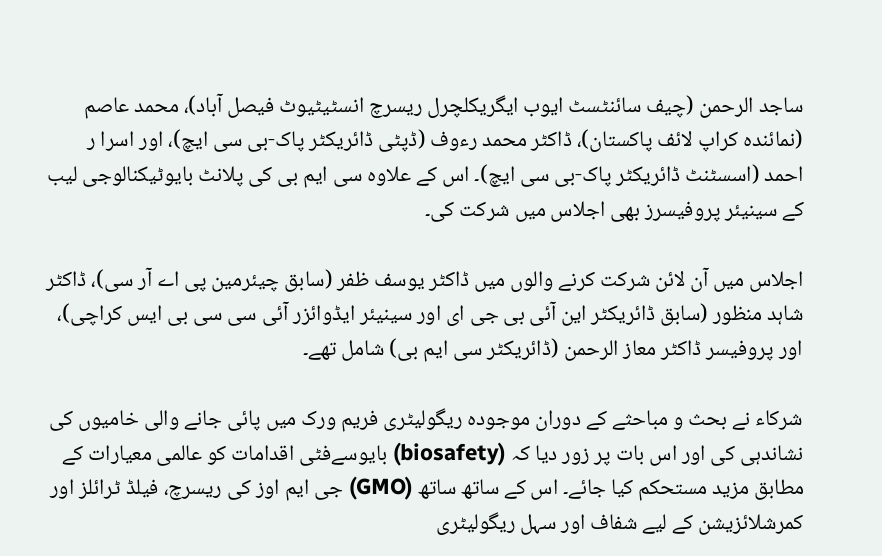ساجد الرحمن (چیف سائنٹسٹ ایوب ایگریکلچرل ریسرچ انسٹیٹیوٹ فیصل آباد)، محمد عاصم (نمائندہ کراپ لائف پاکستان)، ڈاکٹر محمد رءوف (ڈپٹی ڈائریکٹر پاک-بی سی ایچ)، اور اسرا ر احمد (اسسٹنٹ ڈائریکٹر پاک-بی سی ایچ)۔ اس کے علاوہ سی ایم بی کی پلانٹ بایوٹیکنالوجی لیب کے سینیئر پروفیسرز بھی اجلاس میں شرکت کی۔

اجلاس میں آن لائن شرکت کرنے والوں میں ڈاکٹر یوسف ظفر (سابق چیئرمین پی اے آر سی)، ڈاکٹر شاہد منظور (سابق ڈائریکٹر این آئی بی جی ای اور سینیئر ایڈوائزر آئی سی سی بی ایس کراچی)، اور پروفیسر ڈاکٹر معاز الرحمن (ڈائریکٹر سی ایم بی) شامل تھے۔

شرکاء نے بحث و مباحثے کے دوران موجودہ ریگولیٹری فریم ورک میں پائی جانے والی خامیوں کی نشاندہی کی اور اس بات پر زور دیا کہ (biosafety) بایوسےفٹی اقدامات کو عالمی معیارات کے مطابق مزید مستحکم کیا جائے۔ اس کے ساتھ ساتھ (GMO) جی ایم اوز کی ریسرچ، فیلڈ ٹرائلز اور کمرشلائزیشن کے لیے شفاف اور سہل ریگولیٹری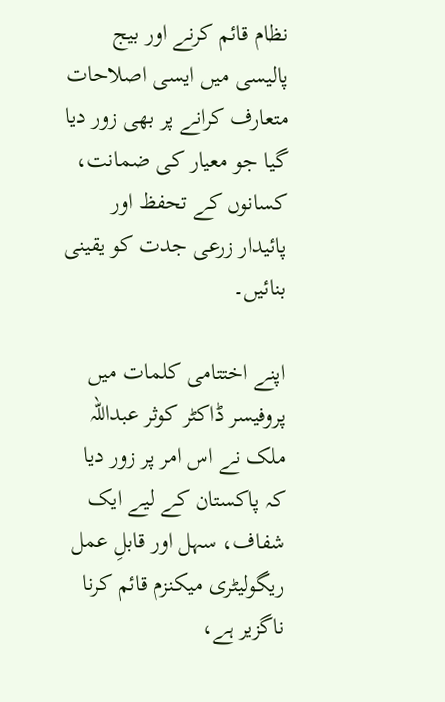نظام قائم کرنے اور بیج پالیسی میں ایسی اصلاحات متعارف کرانے پر بھی زور دیا گیا جو معیار کی ضمانت، کسانوں کے تحفظ اور پائیدار زرعی جدت کو یقینی بنائیں۔

اپنے اختتامی کلمات میں پروفیسر ڈاکٹر کوثر عبداللہ ملک نے اس امر پر زور دیا کہ پاکستان کے لیے ایک شفاف، سہل اور قابلِ عمل ریگولیٹری میکنزم قائم کرنا ناگزیر ہے،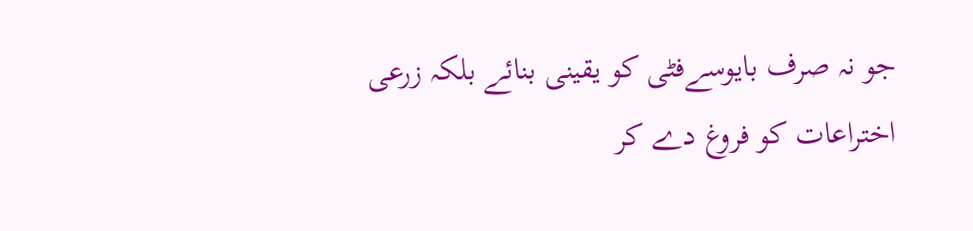جو نہ صرف بایوسےفٹی کو یقینی بنائے بلکہ زرعی اختراعات کو فروغ دے کر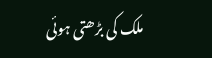ملک کی بڑھتی ہوئی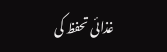غذائی تحفظ کی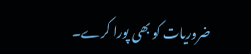ضروریات کو بھی پورا کرے۔